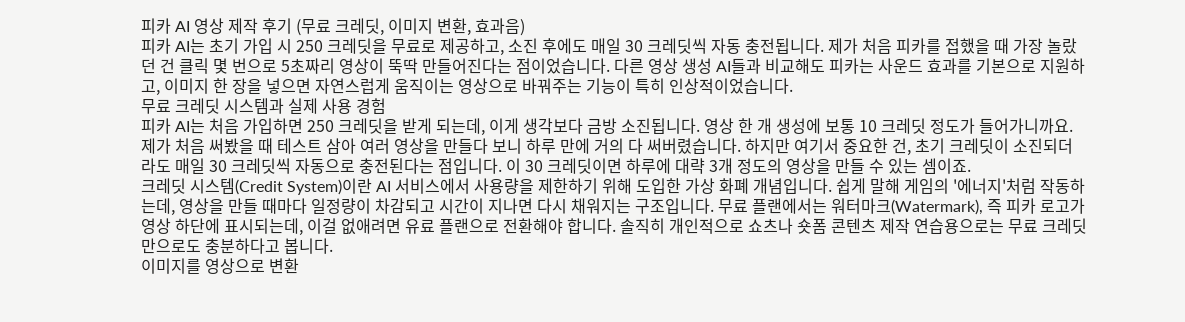피카 AI 영상 제작 후기 (무료 크레딧, 이미지 변환, 효과음)
피카 AI는 초기 가입 시 250 크레딧을 무료로 제공하고, 소진 후에도 매일 30 크레딧씩 자동 충전됩니다. 제가 처음 피카를 접했을 때 가장 놀랐던 건 클릭 몇 번으로 5초짜리 영상이 뚝딱 만들어진다는 점이었습니다. 다른 영상 생성 AI들과 비교해도 피카는 사운드 효과를 기본으로 지원하고, 이미지 한 장을 넣으면 자연스럽게 움직이는 영상으로 바꿔주는 기능이 특히 인상적이었습니다.
무료 크레딧 시스템과 실제 사용 경험
피카 AI는 처음 가입하면 250 크레딧을 받게 되는데, 이게 생각보다 금방 소진됩니다. 영상 한 개 생성에 보통 10 크레딧 정도가 들어가니까요. 제가 처음 써봤을 때 테스트 삼아 여러 영상을 만들다 보니 하루 만에 거의 다 써버렸습니다. 하지만 여기서 중요한 건, 초기 크레딧이 소진되더라도 매일 30 크레딧씩 자동으로 충전된다는 점입니다. 이 30 크레딧이면 하루에 대략 3개 정도의 영상을 만들 수 있는 셈이죠.
크레딧 시스템(Credit System)이란 AI 서비스에서 사용량을 제한하기 위해 도입한 가상 화폐 개념입니다. 쉽게 말해 게임의 '에너지'처럼 작동하는데, 영상을 만들 때마다 일정량이 차감되고 시간이 지나면 다시 채워지는 구조입니다. 무료 플랜에서는 워터마크(Watermark), 즉 피카 로고가 영상 하단에 표시되는데, 이걸 없애려면 유료 플랜으로 전환해야 합니다. 솔직히 개인적으로 쇼츠나 숏폼 콘텐츠 제작 연습용으로는 무료 크레딧만으로도 충분하다고 봅니다.
이미지를 영상으로 변환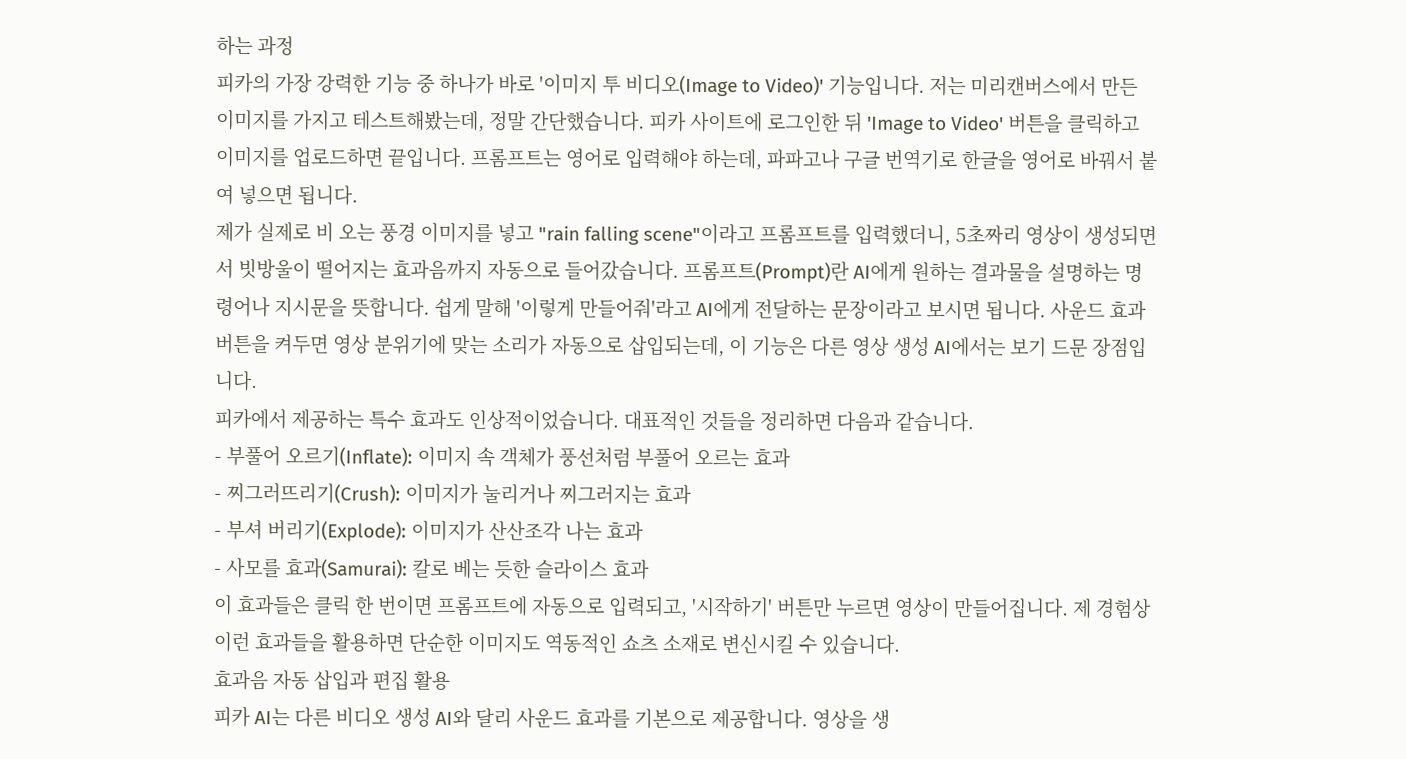하는 과정
피카의 가장 강력한 기능 중 하나가 바로 '이미지 투 비디오(Image to Video)' 기능입니다. 저는 미리캔버스에서 만든 이미지를 가지고 테스트해봤는데, 정말 간단했습니다. 피카 사이트에 로그인한 뒤 'Image to Video' 버튼을 클릭하고 이미지를 업로드하면 끝입니다. 프롬프트는 영어로 입력해야 하는데, 파파고나 구글 번역기로 한글을 영어로 바꿔서 붙여 넣으면 됩니다.
제가 실제로 비 오는 풍경 이미지를 넣고 "rain falling scene"이라고 프롬프트를 입력했더니, 5초짜리 영상이 생성되면서 빗방울이 떨어지는 효과음까지 자동으로 들어갔습니다. 프롬프트(Prompt)란 AI에게 원하는 결과물을 설명하는 명령어나 지시문을 뜻합니다. 쉽게 말해 '이렇게 만들어줘'라고 AI에게 전달하는 문장이라고 보시면 됩니다. 사운드 효과 버튼을 켜두면 영상 분위기에 맞는 소리가 자동으로 삽입되는데, 이 기능은 다른 영상 생성 AI에서는 보기 드문 장점입니다.
피카에서 제공하는 특수 효과도 인상적이었습니다. 대표적인 것들을 정리하면 다음과 같습니다.
- 부풀어 오르기(Inflate): 이미지 속 객체가 풍선처럼 부풀어 오르는 효과
- 찌그러뜨리기(Crush): 이미지가 눌리거나 찌그러지는 효과
- 부셔 버리기(Explode): 이미지가 산산조각 나는 효과
- 사모를 효과(Samurai): 칼로 베는 듯한 슬라이스 효과
이 효과들은 클릭 한 번이면 프롬프트에 자동으로 입력되고, '시작하기' 버튼만 누르면 영상이 만들어집니다. 제 경험상 이런 효과들을 활용하면 단순한 이미지도 역동적인 쇼츠 소재로 변신시킬 수 있습니다.
효과음 자동 삽입과 편집 활용
피카 AI는 다른 비디오 생성 AI와 달리 사운드 효과를 기본으로 제공합니다. 영상을 생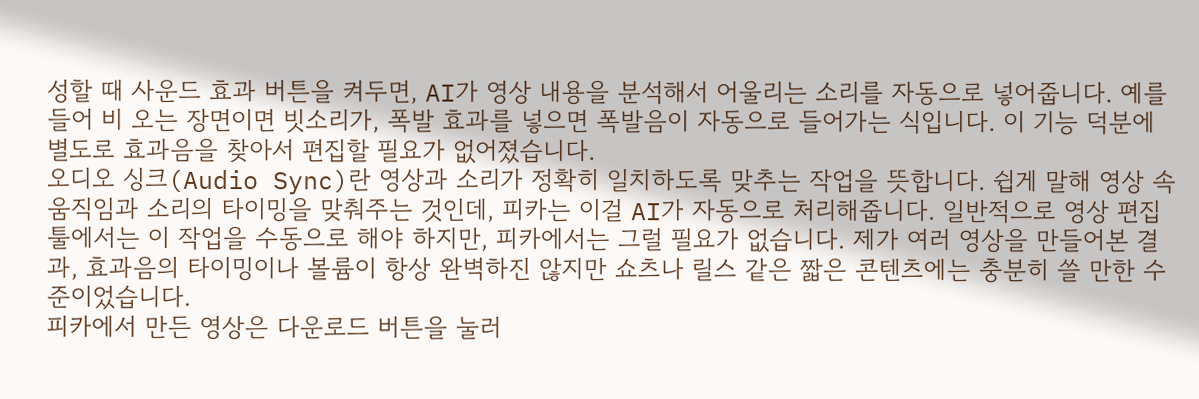성할 때 사운드 효과 버튼을 켜두면, AI가 영상 내용을 분석해서 어울리는 소리를 자동으로 넣어줍니다. 예를 들어 비 오는 장면이면 빗소리가, 폭발 효과를 넣으면 폭발음이 자동으로 들어가는 식입니다. 이 기능 덕분에 별도로 효과음을 찾아서 편집할 필요가 없어졌습니다.
오디오 싱크(Audio Sync)란 영상과 소리가 정확히 일치하도록 맞추는 작업을 뜻합니다. 쉽게 말해 영상 속 움직임과 소리의 타이밍을 맞춰주는 것인데, 피카는 이걸 AI가 자동으로 처리해줍니다. 일반적으로 영상 편집 툴에서는 이 작업을 수동으로 해야 하지만, 피카에서는 그럴 필요가 없습니다. 제가 여러 영상을 만들어본 결과, 효과음의 타이밍이나 볼륨이 항상 완벽하진 않지만 쇼츠나 릴스 같은 짧은 콘텐츠에는 충분히 쓸 만한 수준이었습니다.
피카에서 만든 영상은 다운로드 버튼을 눌러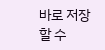바로 저장할 수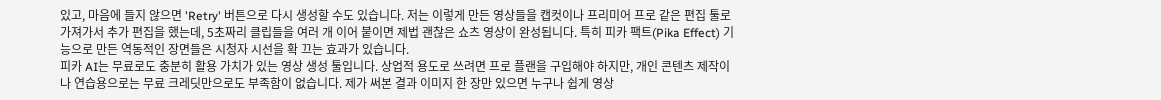있고, 마음에 들지 않으면 'Retry' 버튼으로 다시 생성할 수도 있습니다. 저는 이렇게 만든 영상들을 캡컷이나 프리미어 프로 같은 편집 툴로 가져가서 추가 편집을 했는데, 5초짜리 클립들을 여러 개 이어 붙이면 제법 괜찮은 쇼츠 영상이 완성됩니다. 특히 피카 팩트(Pika Effect) 기능으로 만든 역동적인 장면들은 시청자 시선을 확 끄는 효과가 있습니다.
피카 AI는 무료로도 충분히 활용 가치가 있는 영상 생성 툴입니다. 상업적 용도로 쓰려면 프로 플랜을 구입해야 하지만, 개인 콘텐츠 제작이나 연습용으로는 무료 크레딧만으로도 부족함이 없습니다. 제가 써본 결과 이미지 한 장만 있으면 누구나 쉽게 영상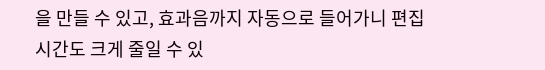을 만들 수 있고, 효과음까지 자동으로 들어가니 편집 시간도 크게 줄일 수 있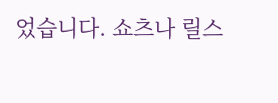었습니다. 쇼츠나 릴스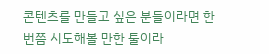콘텐츠를 만들고 싶은 분들이라면 한 번쯤 시도해볼 만한 툴이라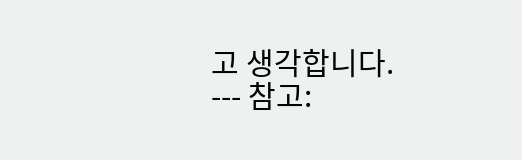고 생각합니다.
--- 참고: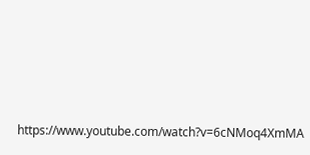https://www.youtube.com/watch?v=6cNMoq4XmMA